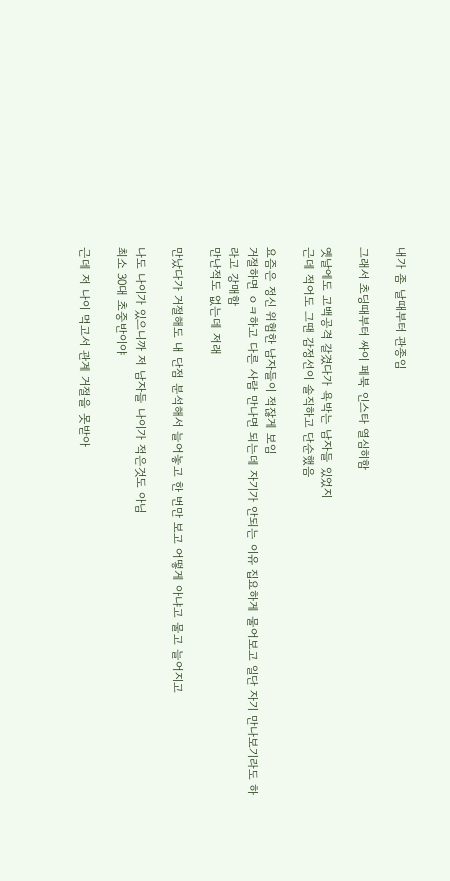내가 좀 날때부터 관종임

그래서 초딩때부터 싸이 페북 인스타 열심히함

옛날에도 고백공격 갈겼다가 욕박는 남자들 있었지
근데 적어도 그땐 감정선이 솔직하고 단순했음

요즘은 정신 위험한 남자들이 적잖게 보임
거절하면 ㅇㅋ하고 다른 사람 만나면 되는데 자기가 안되는 이유 집요하게 물어보고 일단 자기 만나보기라도 하라고 강매함
만난적도 없는데 저래

만났다가 거절해도 내 단점 분석해서 늘어놓고 한 번만 보고 어떻게 아냐고 물고 늘어지고

나도 나이가 있으니까 저 남자들 나이가 적은것도 아님
최소 30대 초중반이야

근데 저 나이 먹고서 관계 거절을 못받아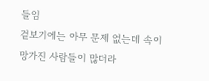들임
겉보기에는 아무 문제 없는데 속이 망가진 사람들이 많더라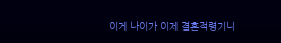이게 나이가 이제 결혼적령기니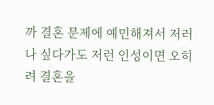까 결혼 문제에 예민해져서 저러나 싶다가도 저런 인성이면 오히려 결혼을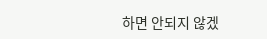하면 안되지 않겠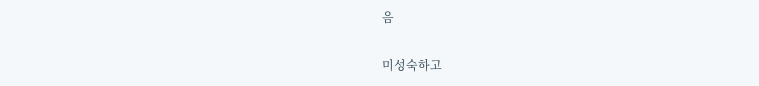음

미성숙하고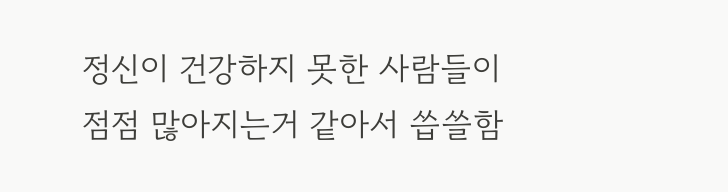정신이 건강하지 못한 사람들이 점점 많아지는거 같아서 씁쓸함